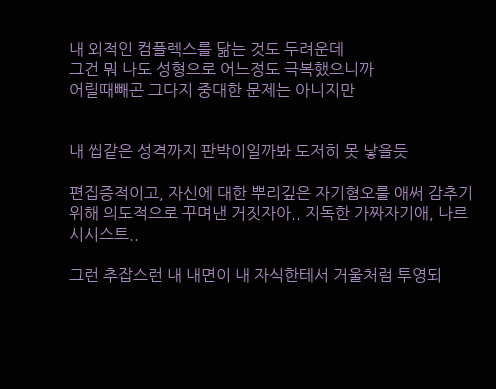내 외적인 컴플렉스를 닮는 것도 두려운데
그건 뭐 나도 성형으로 어느정도 극복했으니까
어릴때빼곤 그다지 중대한 문제는 아니지만


내 씹같은 성격까지 판박이일까봐 도저히 못 낳을듯

편집증적이고, 자신에 대한 뿌리깊은 자기혐오를 애써 감추기 위해 의도적으로 꾸며낸 거짓자아.. 지독한 가짜자기애, 나르시시스트..

그런 추잡스런 내 내면이 내 자식한테서 거울처럼 투영되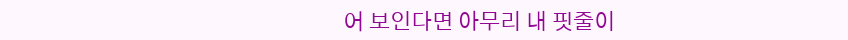어 보인다면 아무리 내 핏줄이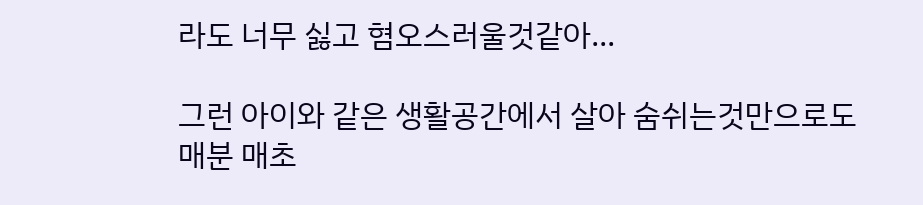라도 너무 싫고 혐오스러울것같아...

그런 아이와 같은 생활공간에서 살아 숨쉬는것만으로도 매분 매초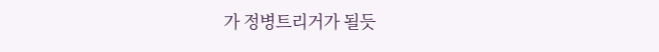가 정병트리거가 될듯